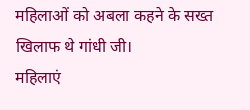महिलाओं को अबला कहने के सख्त खिलाफ थे गांधी जी।
महिलाएं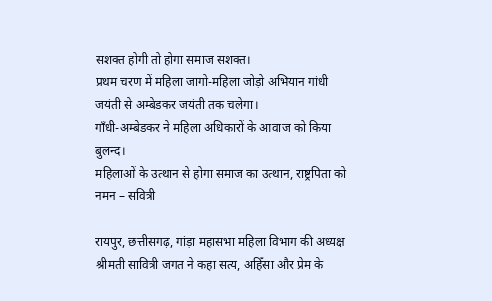सशक्त होगी तो होगा समाज सशक्त।
प्रथम चरण में महिला जागो-महिला जोड़ो अभियान गांधी जयंती से अम्बेडकर जयंती तक चलेगा।
गाँधी-अम्बेडकर ने महिला अधिकारों के आवाज को किया बुलन्द।
महिलाओं के उत्थान से होगा समाज का उत्थान, राष्ट्रपिता को नमन – सवित्री

रायपुर, छत्तीसगढ़, गांड़ा महासभा महिला विभाग की अध्यक्ष श्रीमती सावित्री जगत ने कहा सत्य, अहिँसा और प्रेम के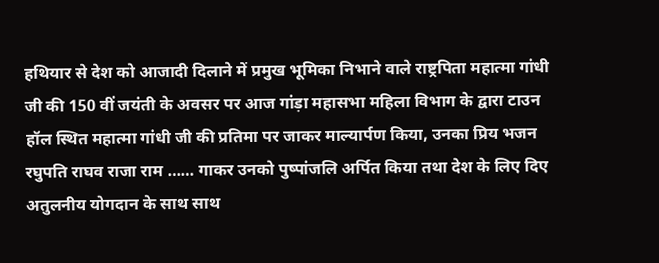हथियार से देश को आजादी दिलाने में प्रमुख भूमिका निभाने वाले राष्ट्रपिता महात्मा गांधी जी की 150 वीं जयंती के अवसर पर आज गांड़ा महासभा महिला विभाग के द्वारा टाउन हॉल स्थित महात्मा गांधी जी की प्रतिमा पर जाकर माल्यार्पण किया, उनका प्रिय भजन रघुपति राघव राजा राम …… गाकर उनको पुष्पांजलि अर्पित किया तथा देश के लिए दिए अतुलनीय योगदान के साथ साथ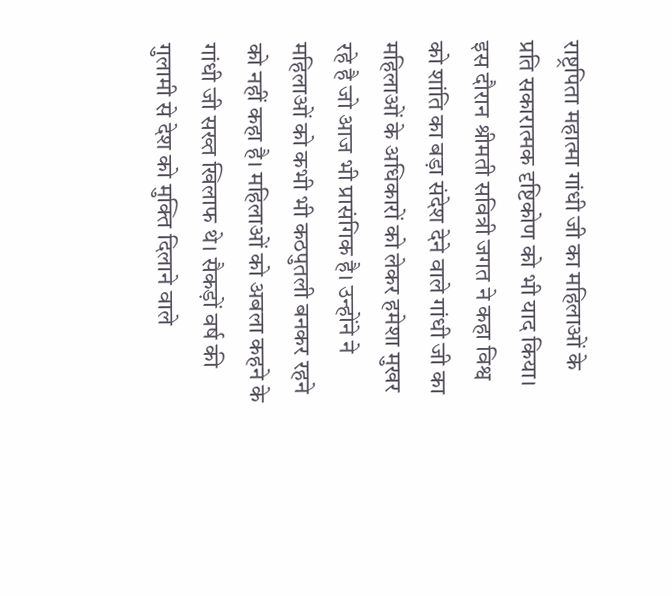राष्ट्रपिता महात्मा गांधी जी का महिलाओं के प्रति सकारात्मक दृष्टिकोण को भी याद किया। इस दौरान श्रीमती सवित्री जगत ने कहा विश्व को शांति का बड़ा संदेश देने वाले गांधी जी का महिलाओं के अधिकारों को लेकर हमेशा मुखर रहे है जो आज भी प्रासंगिक है। उन्होंने ने महिलाओं को कभी भी कठपुतली बनकर रहने को नहीं कहा है। महिलाओं को अबला कहने के गांधी जी सख्त खिलाफ थे। सैकड़ों वर्ष की गुलामी से देश को मुक्ति दिलाने वाले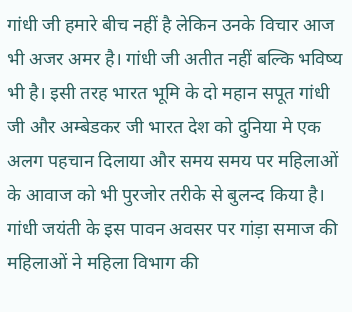गांधी जी हमारे बीच नहीं है लेकिन उनके विचार आज भी अजर अमर है। गांधी जी अतीत नहीं बल्कि भविष्य भी है। इसी तरह भारत भूमि के दो महान सपूत गांधी जी और अम्बेडकर जी भारत देश को दुनिया मे एक अलग पहचान दिलाया और समय समय पर महिलाओं के आवाज को भी पुरजोर तरीके से बुलन्द किया है। गांधी जयंती के इस पावन अवसर पर गांड़ा समाज की महिलाओं ने महिला विभाग की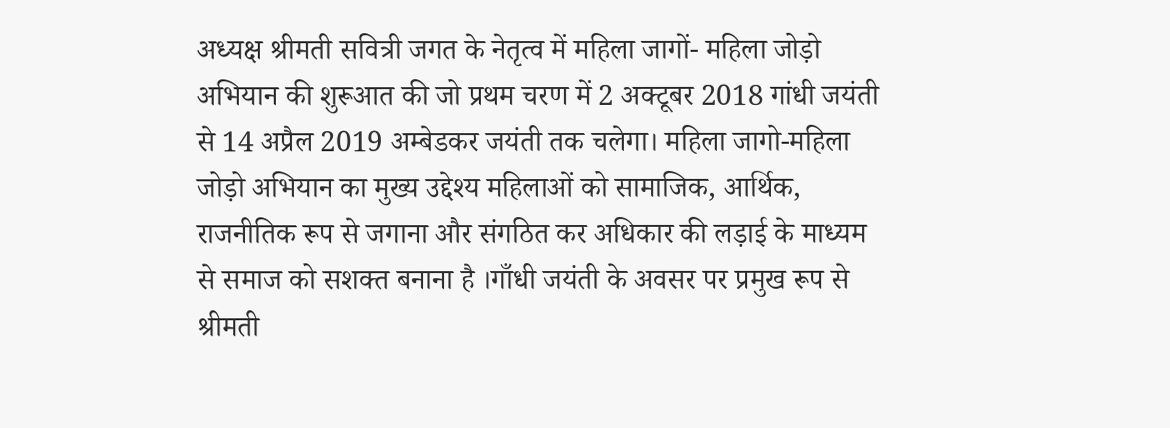अध्यक्ष श्रीमती सवित्री जगत के नेतृत्व में महिला जागों- महिला जोड़ो अभियान की शुरूआत की जो प्रथम चरण में 2 अक्टूबर 2018 गांधी जयंती से 14 अप्रैल 2019 अम्बेडकर जयंती तक चलेगा। महिला जागो-महिला जोड़ो अभियान का मुख्य उद्देश्य महिलाओं को सामाजिक, आर्थिक, राजनीतिक रूप से जगाना और संगठित कर अधिकार की लड़ाई के माध्यम से समाज को सशक्त बनाना है ।गाँधी जयंती के अवसर पर प्रमुख रूप से श्रीमती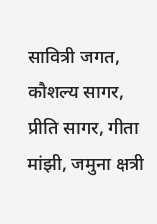सावित्री जगत, कौशल्य सागर, प्रीति सागर, गीता मांझी, जमुना क्षत्री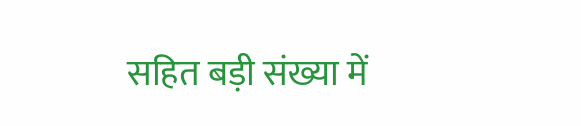सहित बड़ी संख्या में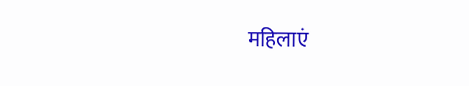महिलाएं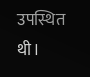उपस्थित थी।